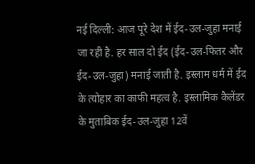नई दिल्ली: आज पूरे देश में ईद-उल-जुहा मनाई जा रही है. हर साल दो ईद (ईद-उल-फितर और ईद-उल-जुहा) मनाई जाती है. इस्लाम धर्म में ईद के त्योहार का काफी महत्व है. इस्लामिक कैलेंडर के मुताबिक ईद-उल-जुहा 12वें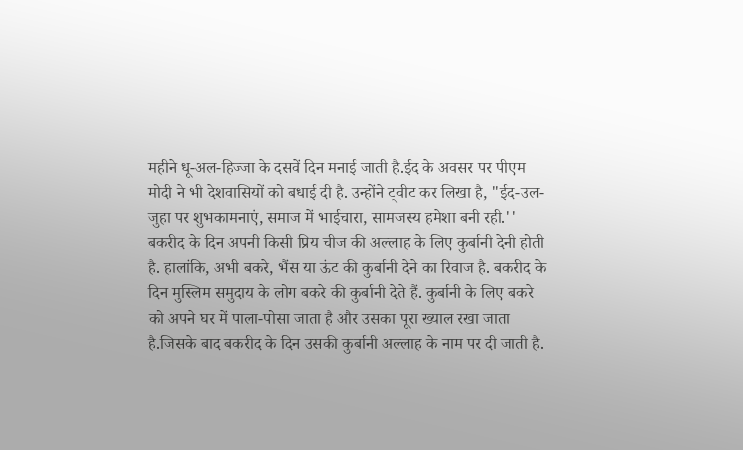महीने धू-अल-हिज्जा के दसवें दिन मनाई जाती है.ईद के अवसर पर पीएम मोदी ने भी देशवासियों को बधाई दी है. उन्होंने ट्वीट कर लिखा है, "ईद-उल-जुहा पर शुभकामनाएं, समाज में भाईचारा, सामजस्य हमेशा बनी रही.'' बकरीद के दिन अपनी किसी प्रिय चीज की अल्लाह के लिए कुर्बानी देनी होती है. हालांकि, अभी बकरे, भैंस या ऊंट की कुर्बानी देने का रिवाज है. बकरीद के दिन मुस्लिम समुदाय के लोग बकरे की कुर्बानी देते हैं. कुर्बानी के लिए बकरे को अपने घर में पाला-पोसा जाता है और उसका पूरा ख्याल रखा जाता है.जिसके बाद बकरीद के दिन उसकी कुर्बानी अल्लाह के नाम पर दी जाती है.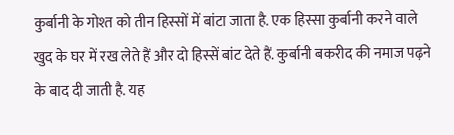कुर्बानी के गोश्त को तीन हिस्सों में बांटा जाता है. एक हिस्सा कुर्बानी करने वाले खुद के घर में रख लेते हैं और दो हिस्सें बांट देते हैं. कुर्बानी बकरीद की नमाज पढ़ने के बाद दी जाती है. यह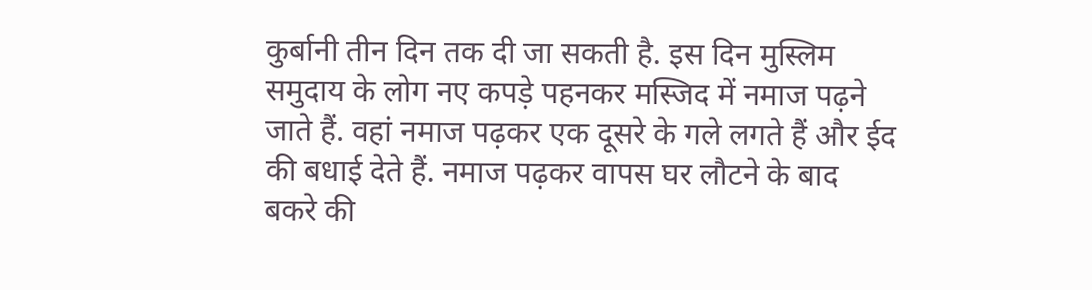कुर्बानी तीन दिन तक दी जा सकती है. इस दिन मुस्लिम समुदाय के लोग नए कपड़े पहनकर मस्जिद में नमाज पढ़ने जाते हैं. वहां नमाज पढ़कर एक दूसरे के गले लगते हैं और ईद की बधाई देते हैं. नमाज पढ़कर वापस घर लौटने के बाद बकरे की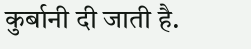कुर्बानी दी जाती है.